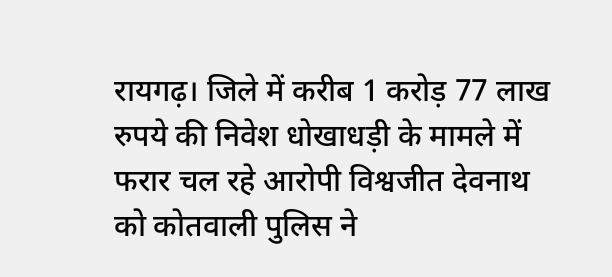रायगढ़। जिले में करीब 1 करोड़ 77 लाख रुपये की निवेश धोखाधड़ी के मामले में फरार चल रहे आरोपी विश्वजीत देवनाथ को कोतवाली पुलिस ने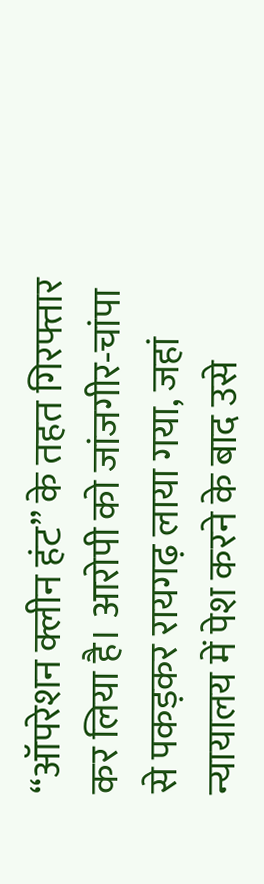“ऑपरेशन क्लीन हंट” के तहत गिरफ्तार कर लिया है। आरोपी को जांजगीर-चांपा से पकड़कर रायगढ़ लाया गया, जहां न्यायालय में पेश करने के बाद उसे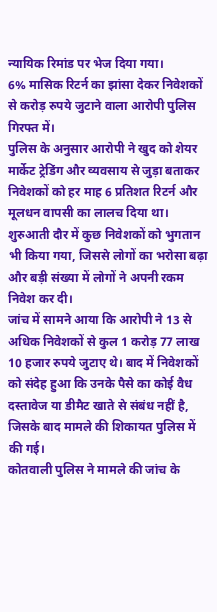न्यायिक रिमांड पर भेज दिया गया।
6% मासिक रिटर्न का झांसा देकर निवेशकों से करोड़ रुपये जुटाने वाला आरोपी पुलिस गिरफ्त में।
पुलिस के अनुसार आरोपी ने खुद को शेयर मार्केट ट्रेडिंग और व्यवसाय से जुड़ा बताकर निवेशकों को हर माह 6 प्रतिशत रिटर्न और मूलधन वापसी का लालच दिया था। शुरुआती दौर में कुछ निवेशकों को भुगतान भी किया गया, जिससे लोगों का भरोसा बढ़ा और बड़ी संख्या में लोगों ने अपनी रकम निवेश कर दी।
जांच में सामने आया कि आरोपी ने 13 से अधिक निवेशकों से कुल 1 करोड़ 77 लाख 10 हजार रुपये जुटाए थे। बाद में निवेशकों को संदेह हुआ कि उनके पैसे का कोई वैध दस्तावेज या डीमैट खाते से संबंध नहीं है, जिसके बाद मामले की शिकायत पुलिस में की गई।
कोतवाली पुलिस ने मामले की जांच के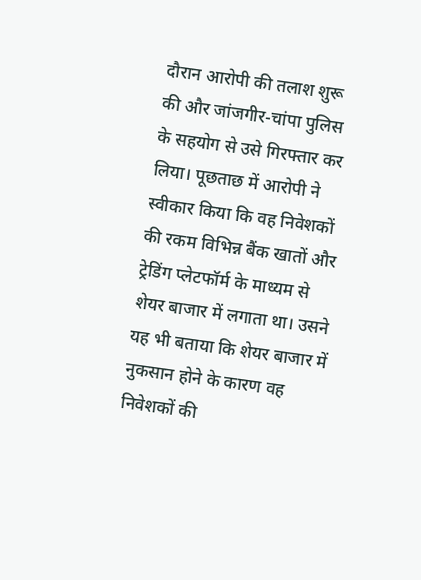दौरान आरोपी की तलाश शुरू की और जांजगीर-चांपा पुलिस के सहयोग से उसे गिरफ्तार कर लिया। पूछताछ में आरोपी ने स्वीकार किया कि वह निवेशकों की रकम विभिन्न बैंक खातों और ट्रेडिंग प्लेटफॉर्म के माध्यम से शेयर बाजार में लगाता था। उसने यह भी बताया कि शेयर बाजार में नुकसान होने के कारण वह निवेशकों की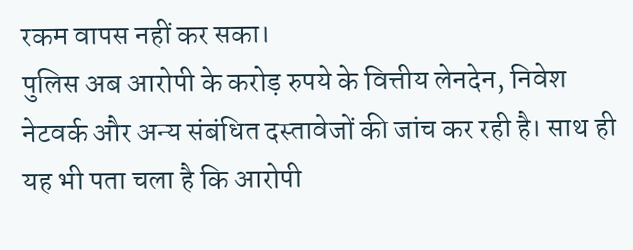रकम वापस नहीं कर सका।
पुलिस अब आरोपी के करोड़ रुपये के वित्तीय लेनदेन, निवेश नेटवर्क और अन्य संबंधित दस्तावेजों की जांच कर रही है। साथ ही यह भी पता चला है कि आरोपी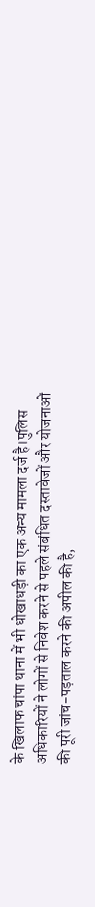के खिलाफ चांपा थाना में भी धोखाधड़ी का एक अन्य मामला दर्ज है।पुलिस अधिकारियों ने लोगों से निवेश करने से पहले संबंधित दस्तावेजों और योजनाओं की पूरी जांच-पड़ताल करने की अपील की है,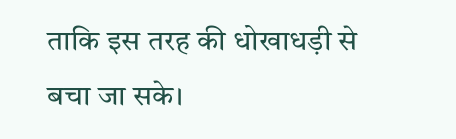ताकि इस तरह की धोखाधड़ी से बचा जा सके।